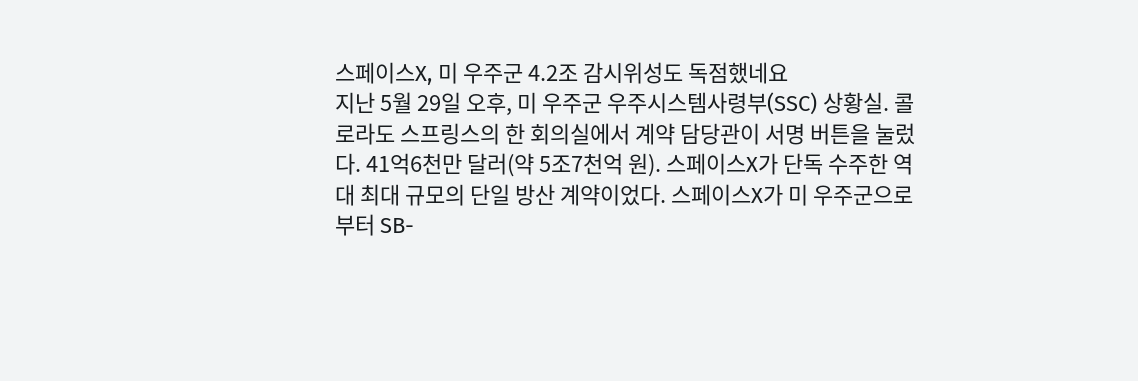스페이스X, 미 우주군 4.2조 감시위성도 독점했네요
지난 5월 29일 오후, 미 우주군 우주시스템사령부(SSC) 상황실. 콜로라도 스프링스의 한 회의실에서 계약 담당관이 서명 버튼을 눌렀다. 41억6천만 달러(약 5조7천억 원). 스페이스X가 단독 수주한 역대 최대 규모의 단일 방산 계약이었다. 스페이스X가 미 우주군으로부터 SB-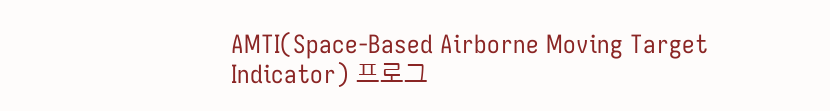AMTI(Space-Based Airborne Moving Target Indicator) 프로그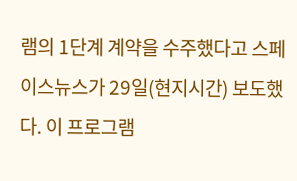램의 1단계 계약을 수주했다고 스페이스뉴스가 29일(현지시간) 보도했다. 이 프로그램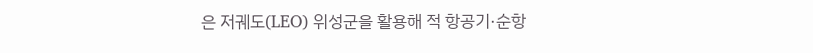은 저궤도(LEO) 위성군을 활용해 적 항공기·순항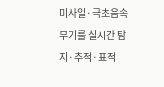미사일·극초음속 무기를 실시간 탐지·추적·표적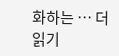화하는 … 더 읽기